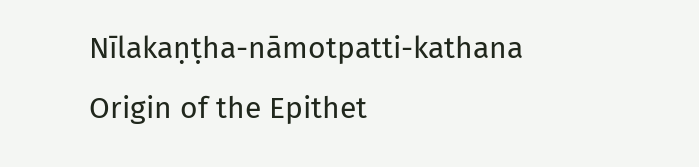Nīlakaṇṭha-nāmotpatti-kathana
Origin of the Epithet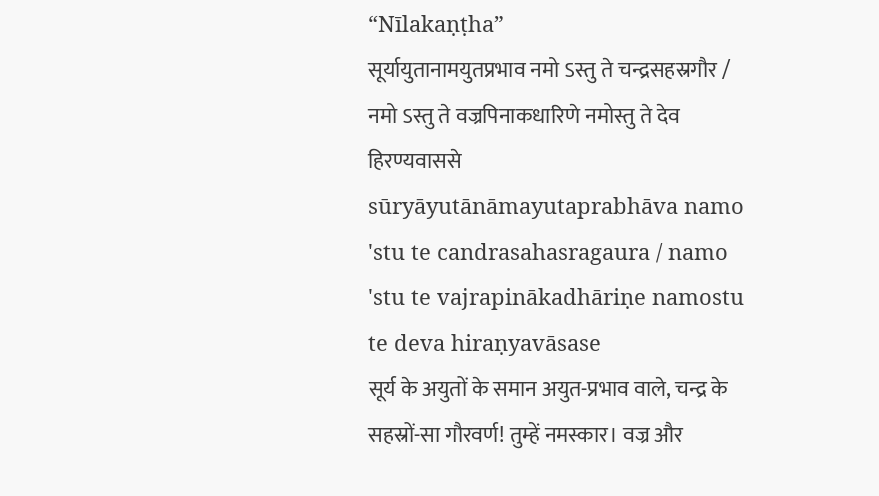“Nīlakaṇṭha”
सूर्यायुतानामयुतप्रभाव नमो ऽस्तु ते चन्द्रसहस्रगौर / नमो ऽस्तु ते वज्रपिनाकधारिणे नमोस्तु ते देव हिरण्यवाससे
sūryāyutānāmayutaprabhāva namo 'stu te candrasahasragaura / namo 'stu te vajrapinākadhāriṇe namostu te deva hiraṇyavāsase
सूर्य के अयुतों के समान अयुत-प्रभाव वाले, चन्द्र के सहस्रों-सा गौरवर्ण! तुम्हें नमस्कार। वज्र और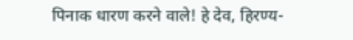पिनाक धारण करने वाले! हे देव, हिरण्य-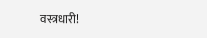वस्त्रधारी!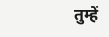तुम्हें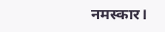नमस्कार।